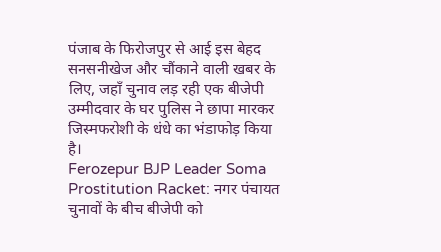पंजाब के फिरोजपुर से आई इस बेहद सनसनीखेज और चौंकाने वाली खबर के लिए, जहाँ चुनाव लड़ रही एक बीजेपी उम्मीदवार के घर पुलिस ने छापा मारकर जिस्मफरोशी के धंधे का भंडाफोड़ किया है।
Ferozepur BJP Leader Soma Prostitution Racket: नगर पंचायत चुनावों के बीच बीजेपी को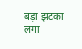बड़ा झटका लगा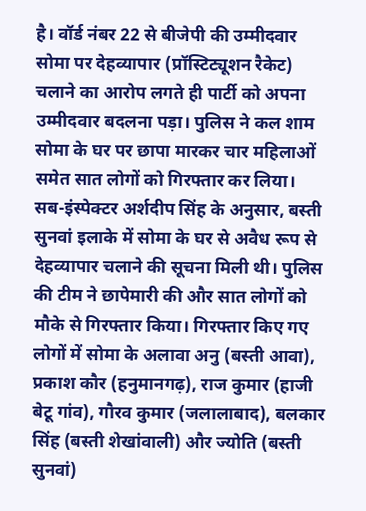है। वॉर्ड नंबर 22 से बीजेपी की उम्मीदवार सोमा पर देहव्यापार (प्रॉस्टिट्यूशन रैकेट) चलाने का आरोप लगते ही पार्टी को अपना उम्मीदवार बदलना पड़ा। पुलिस ने कल शाम सोमा के घर पर छापा मारकर चार महिलाओं समेत सात लोगों को गिरफ्तार कर लिया।
सब-इंस्पेक्टर अर्शदीप सिंह के अनुसार, बस्ती सुनवां इलाके में सोमा के घर से अवैध रूप से देहव्यापार चलाने की सूचना मिली थी। पुलिस की टीम ने छापेमारी की और सात लोगों को मौके से गिरफ्तार किया। गिरफ्तार किए गए लोगों में सोमा के अलावा अनु (बस्ती आवा), प्रकाश कौर (हनुमानगढ़), राज कुमार (हाजी बेटू गांव), गौरव कुमार (जलालाबाद), बलकार सिंह (बस्ती शेखांवाली) और ज्योति (बस्ती सुनवां)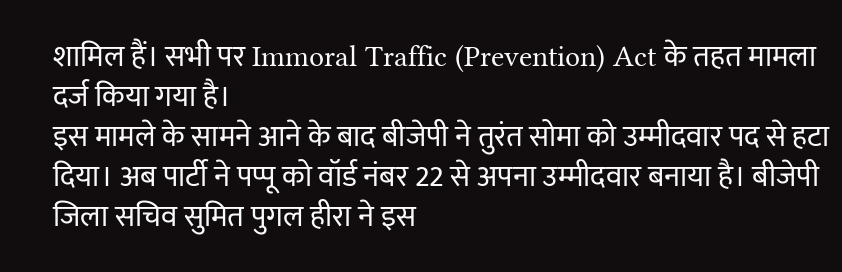शामिल हैं। सभी पर Immoral Traffic (Prevention) Act के तहत मामला दर्ज किया गया है।
इस मामले के सामने आने के बाद बीजेपी ने तुरंत सोमा को उम्मीदवार पद से हटा दिया। अब पार्टी ने पप्पू को वॉर्ड नंबर 22 से अपना उम्मीदवार बनाया है। बीजेपी जिला सचिव सुमित पुगल हीरा ने इस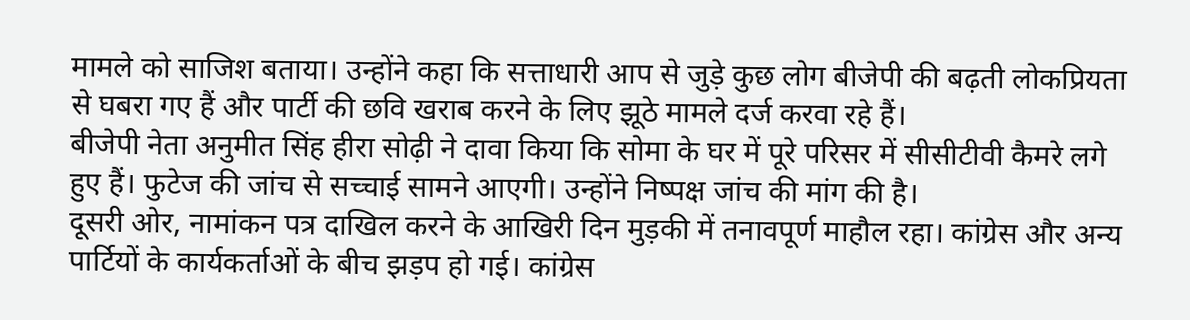मामले को साजिश बताया। उन्होंने कहा कि सत्ताधारी आप से जुड़े कुछ लोग बीजेपी की बढ़ती लोकप्रियता से घबरा गए हैं और पार्टी की छवि खराब करने के लिए झूठे मामले दर्ज करवा रहे हैं।
बीजेपी नेता अनुमीत सिंह हीरा सोढ़ी ने दावा किया कि सोमा के घर में पूरे परिसर में सीसीटीवी कैमरे लगे हुए हैं। फुटेज की जांच से सच्चाई सामने आएगी। उन्होंने निष्पक्ष जांच की मांग की है।
दूसरी ओर, नामांकन पत्र दाखिल करने के आखिरी दिन मुड़की में तनावपूर्ण माहौल रहा। कांग्रेस और अन्य पार्टियों के कार्यकर्ताओं के बीच झड़प हो गई। कांग्रेस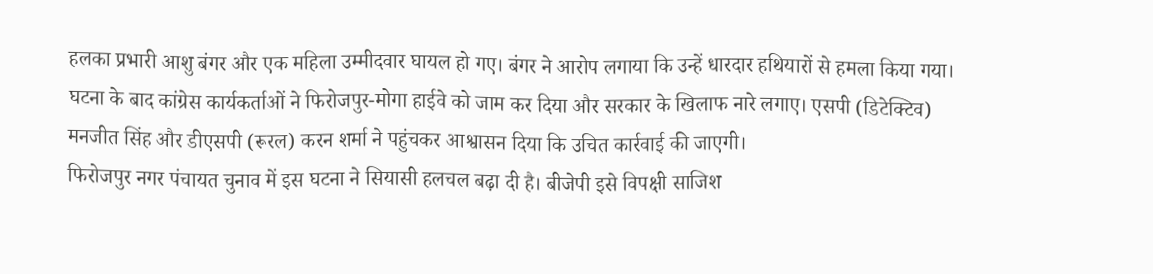हलका प्रभारी आशु बंगर और एक महिला उम्मीदवार घायल हो गए। बंगर ने आरोप लगाया कि उन्हें धारदार हथियारों से हमला किया गया।
घटना के बाद कांग्रेस कार्यकर्ताओं ने फिरोजपुर-मोगा हाईवे को जाम कर दिया और सरकार के खिलाफ नारे लगाए। एसपी (डिटेक्टिव) मनजीत सिंह और डीएसपी (रूरल) करन शर्मा ने पहुंचकर आश्वासन दिया कि उचित कार्रवाई की जाएगी।
फिरोजपुर नगर पंचायत चुनाव में इस घटना ने सियासी हलचल बढ़ा दी है। बीजेपी इसे विपक्षी साजिश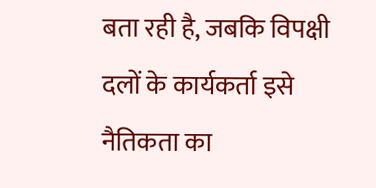बता रही है, जबकि विपक्षी दलों के कार्यकर्ता इसे नैतिकता का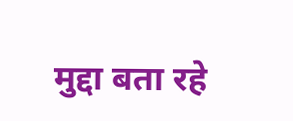मुद्दा बता रहे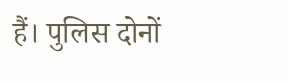हैं। पुलिस दोनों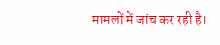मामलों में जांच कर रही है।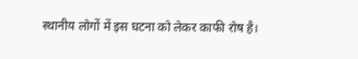स्थानीय लोगों में इस घटना को लेकर काफी रोष है।